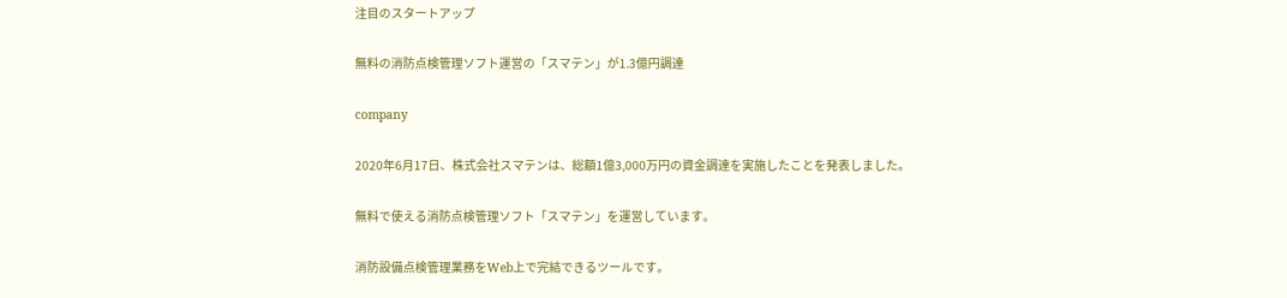注目のスタートアップ

無料の消防点検管理ソフト運営の「スマテン」が1.3億円調達

company

2020年6月17日、株式会社スマテンは、総額1億3,000万円の資金調達を実施したことを発表しました。

無料で使える消防点検管理ソフト「スマテン」を運営しています。

消防設備点検管理業務をWeb上で完結できるツールです。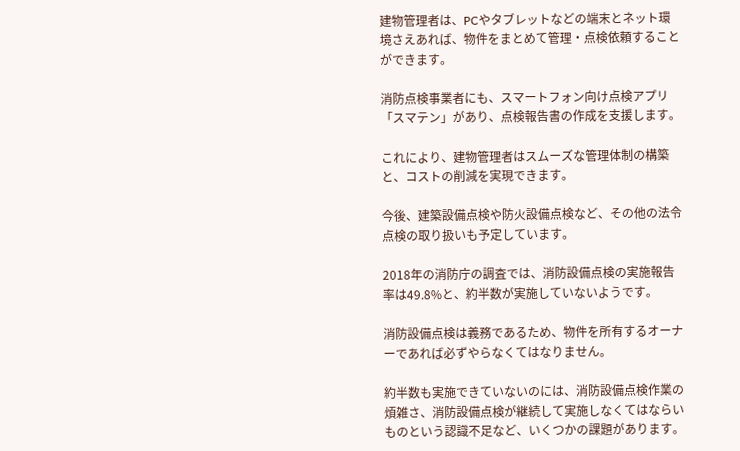建物管理者は、PCやタブレットなどの端末とネット環境さえあれば、物件をまとめて管理・点検依頼することができます。

消防点検事業者にも、スマートフォン向け点検アプリ「スマテン」があり、点検報告書の作成を支援します。

これにより、建物管理者はスムーズな管理体制の構築と、コストの削減を実現できます。

今後、建築設備点検や防火設備点検など、その他の法令点検の取り扱いも予定しています。

2018年の消防庁の調査では、消防設備点検の実施報告率は49.8%と、約半数が実施していないようです。

消防設備点検は義務であるため、物件を所有するオーナーであれば必ずやらなくてはなりません。

約半数も実施できていないのには、消防設備点検作業の煩雑さ、消防設備点検が継続して実施しなくてはならいものという認識不足など、いくつかの課題があります。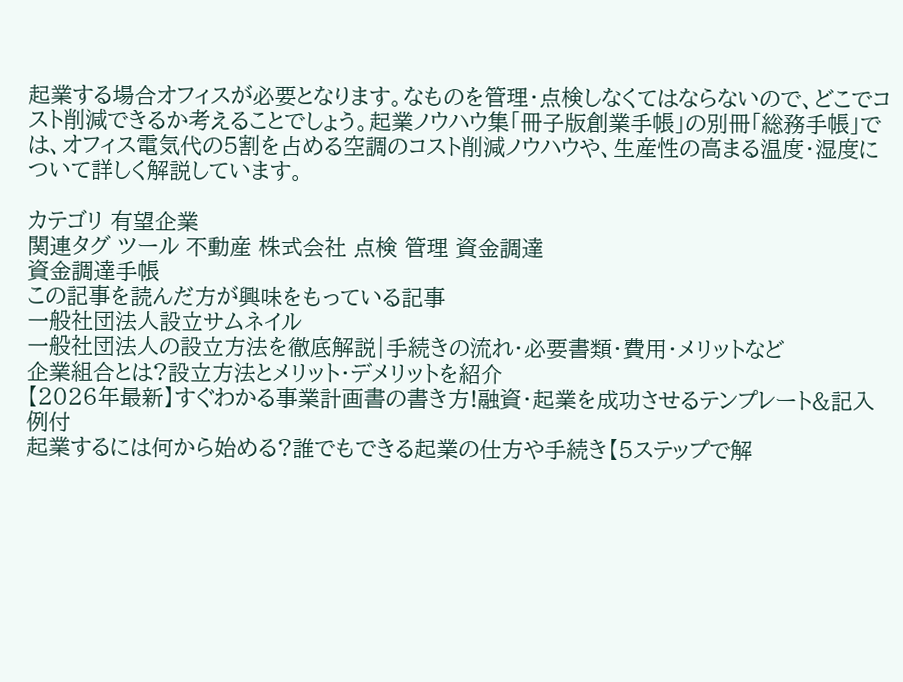起業する場合オフィスが必要となります。なものを管理・点検しなくてはならないので、どこでコスト削減できるか考えることでしょう。起業ノウハウ集「冊子版創業手帳」の別冊「総務手帳」では、オフィス電気代の5割を占める空調のコスト削減ノウハウや、生産性の高まる温度・湿度について詳しく解説しています。

カテゴリ 有望企業
関連タグ ツール 不動産 株式会社 点検 管理 資金調達
資金調達手帳
この記事を読んだ方が興味をもっている記事
一般社団法人設立サムネイル
一般社団法人の設立方法を徹底解説|手続きの流れ・必要書類・費用・メリットなど
企業組合とは?設立方法とメリット・デメリットを紹介
【2026年最新】すぐわかる事業計画書の書き方!融資・起業を成功させるテンプレート&記入例付
起業するには何から始める?誰でもできる起業の仕方や手続き【5ステップで解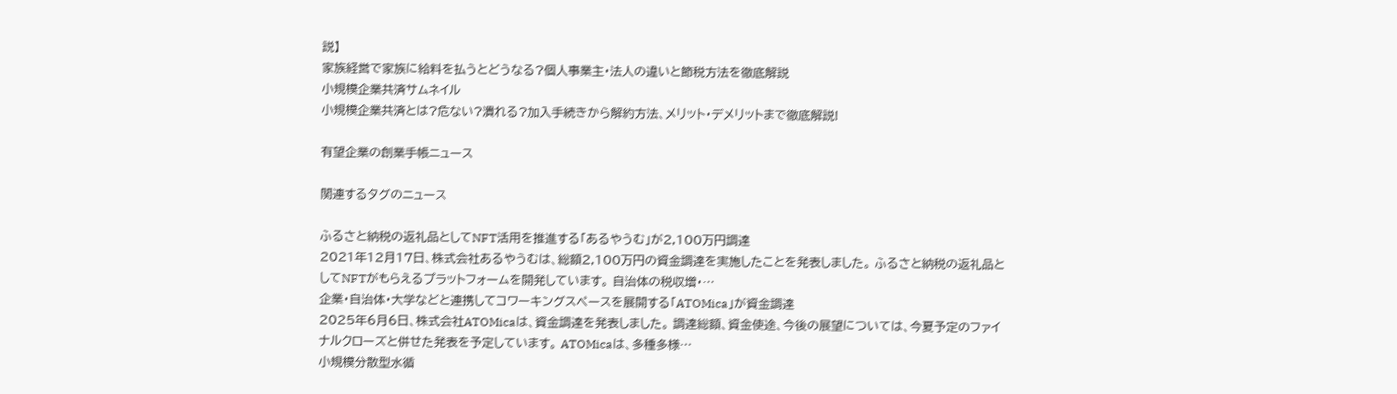説】
家族経営で家族に給料を払うとどうなる?個人事業主・法人の違いと節税方法を徹底解説
小規模企業共済サムネイル
小規模企業共済とは?危ない?潰れる?加入手続きから解約方法、メリット・デメリットまで徹底解説!

有望企業の創業手帳ニュース

関連するタグのニュース

ふるさと納税の返礼品としてNFT活用を推進する「あるやうむ」が2,100万円調達
2021年12月17日、株式会社あるやうむは、総額2,100万円の資金調達を実施したことを発表しました。 ふるさと納税の返礼品としてNFTがもらえるプラットフォームを開発しています。 自治体の税収増・…
企業・自治体・大学などと連携してコワーキングスペースを展開する「ATOMica」が資金調達
2025年6月6日、株式会社ATOMicaは、資金調達を発表しました。 調達総額、資金使途、今後の展望については、今夏予定のファイナルクローズと併せた発表を予定しています。 ATOMicaは、多種多様…
小規模分散型水循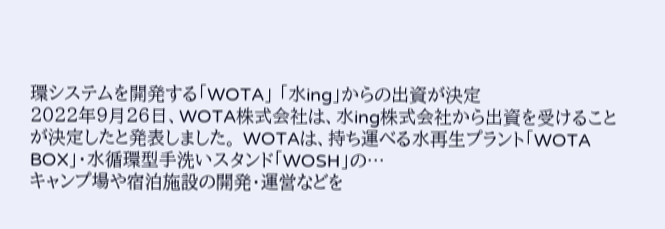環システムを開発する「WOTA」 「水ing」からの出資が決定
2022年9月26日、WOTA株式会社は、水ing株式会社から出資を受けることが決定したと発表しました。 WOTAは、持ち運べる水再生プラント「WOTA BOX」・水循環型手洗いスタンド「WOSH」の…
キャンプ場や宿泊施設の開発・運営などを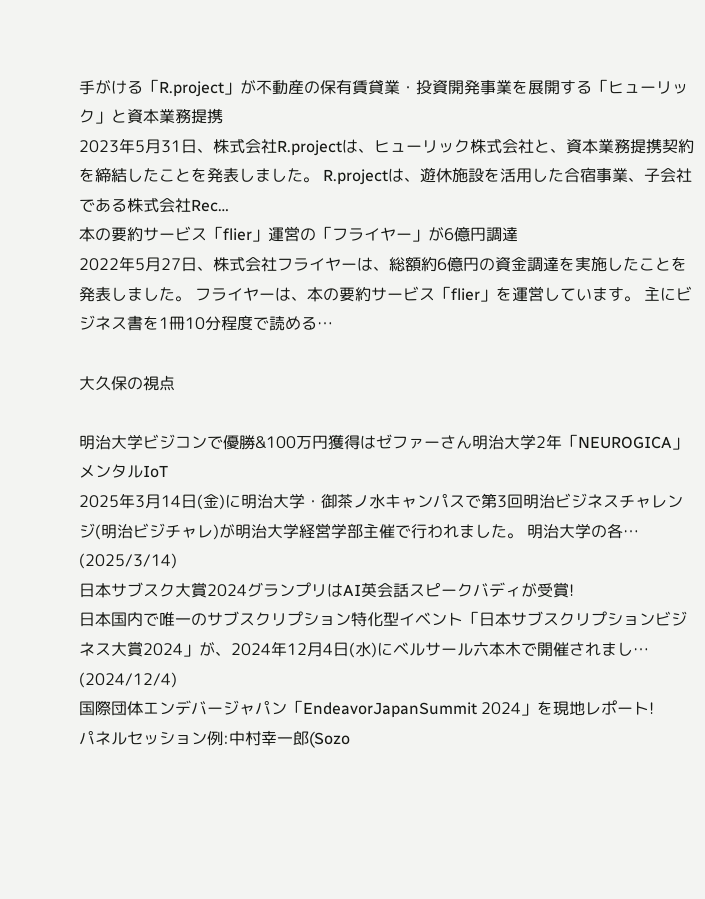手がける「R.project」が不動産の保有賃貸業・投資開発事業を展開する「ヒューリック」と資本業務提携
2023年5月31日、株式会社R.projectは、ヒューリック株式会社と、資本業務提携契約を締結したことを発表しました。 R.projectは、遊休施設を活用した合宿事業、子会社である株式会社Rec…
本の要約サービス「flier」運営の「フライヤー」が6億円調達
2022年5月27日、株式会社フライヤーは、総額約6億円の資金調達を実施したことを発表しました。 フライヤーは、本の要約サービス「flier」を運営しています。 主にビジネス書を1冊10分程度で読める…

大久保の視点

明治大学ビジコンで優勝&100万円獲得はゼファーさん明治大学2年「NEUROGICA」メンタルIoT
2025年3月14日(金)に明治大学・御茶ノ水キャンパスで第3回明治ビジネスチャレンジ(明治ビジチャレ)が明治大学経営学部主催で行われました。 明治大学の各…
(2025/3/14)
日本サブスク大賞2024グランプリはAI英会話スピークバディが受賞!
日本国内で唯一のサブスクリプション特化型イベント「日本サブスクリプションビジネス大賞2024」が、2024年12月4日(水)にベルサール六本木で開催されまし…
(2024/12/4)
国際団体エンデバージャパン「EndeavorJapanSummit 2024」を現地レポート!
パネルセッション例:中村幸一郎(Sozo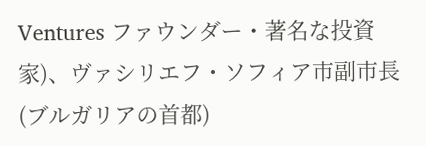Ventures ファウンダー・著名な投資家)、ヴァシリエフ・ソフィア市副市長(ブルガリアの首都)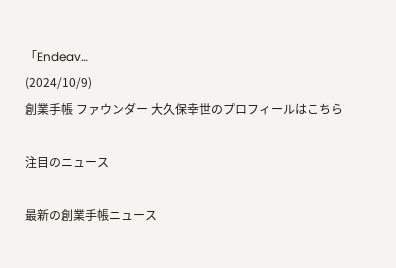「Endeav…
(2024/10/9)
創業手帳 ファウンダー 大久保幸世のプロフィールはこちら

注目のニュース

最新の創業手帳ニュース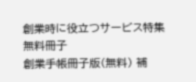創業時に役立つサービス特集
無料冊子
創業手帳冊子版(無料) 補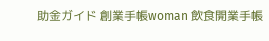助金ガイド 創業手帳woman 飲食開業手帳